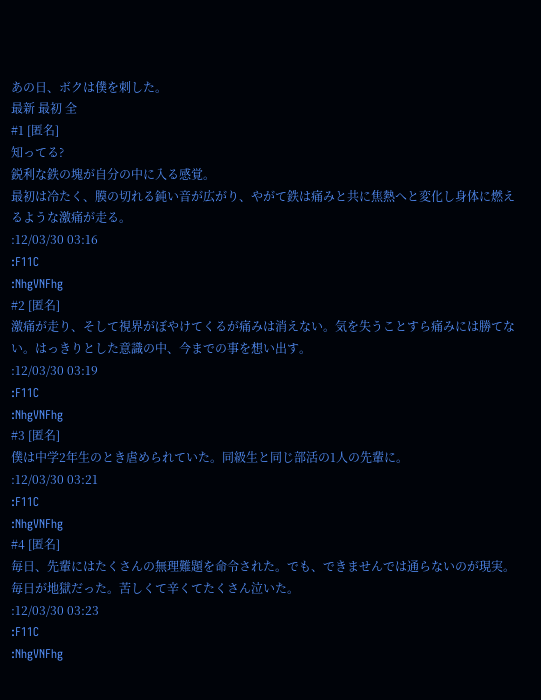あの日、ボクは僕を刺した。
最新 最初 全
#1 [匿名]
知ってる?
鋭利な鉄の塊が自分の中に入る感覚。
最初は冷たく、膜の切れる鈍い音が広がり、やがて鉄は痛みと共に焦熱へと変化し身体に燃えるような激痛が走る。
:12/03/30 03:16
:F11C
:NhgVNFhg
#2 [匿名]
激痛が走り、そして視界がぼやけてくるが痛みは消えない。気を失うことすら痛みには勝てない。はっきりとした意識の中、今までの事を想い出す。
:12/03/30 03:19
:F11C
:NhgVNFhg
#3 [匿名]
僕は中学2年生のとき虐められていた。同級生と同じ部活の1人の先輩に。
:12/03/30 03:21
:F11C
:NhgVNFhg
#4 [匿名]
毎日、先輩にはたくさんの無理難題を命令された。でも、できませんでは通らないのが現実。毎日が地獄だった。苦しくて辛くてたくさん泣いた。
:12/03/30 03:23
:F11C
:NhgVNFhg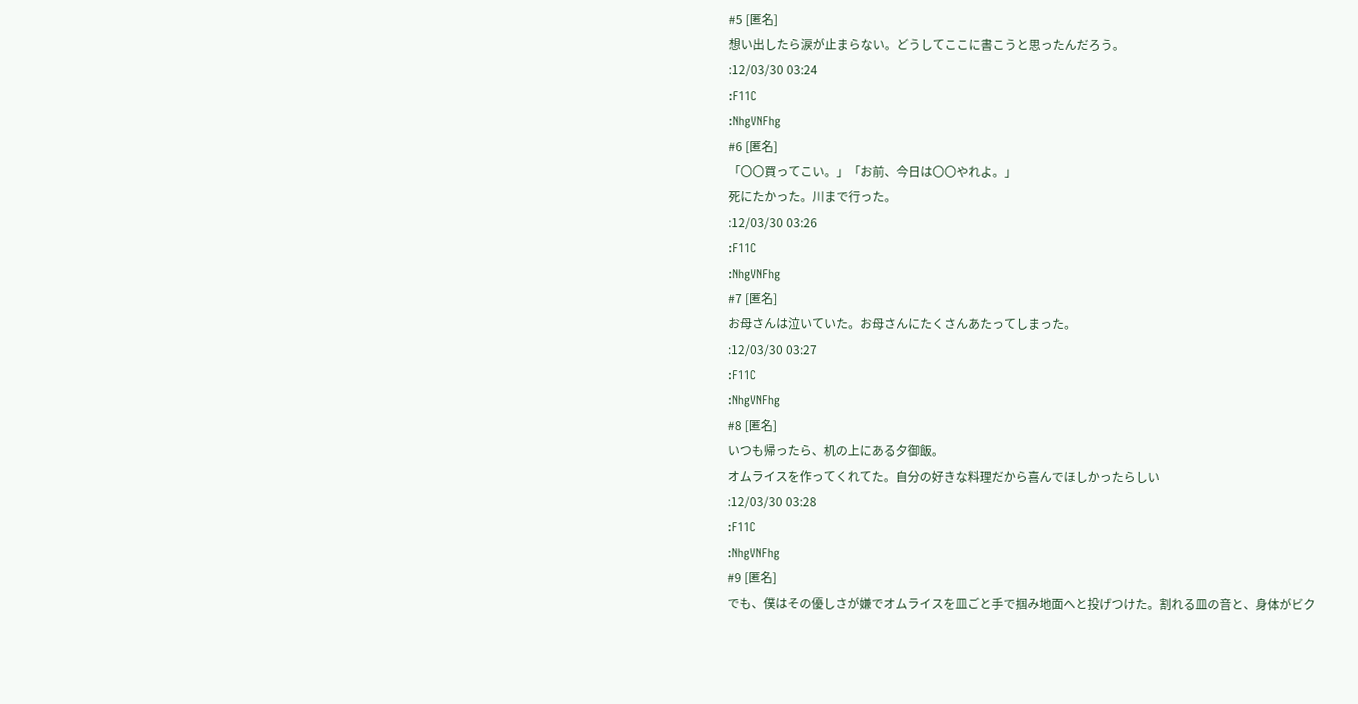#5 [匿名]
想い出したら涙が止まらない。どうしてここに書こうと思ったんだろう。
:12/03/30 03:24
:F11C
:NhgVNFhg
#6 [匿名]
「〇〇買ってこい。」「お前、今日は〇〇やれよ。」
死にたかった。川まで行った。
:12/03/30 03:26
:F11C
:NhgVNFhg
#7 [匿名]
お母さんは泣いていた。お母さんにたくさんあたってしまった。
:12/03/30 03:27
:F11C
:NhgVNFhg
#8 [匿名]
いつも帰ったら、机の上にある夕御飯。
オムライスを作ってくれてた。自分の好きな料理だから喜んでほしかったらしい
:12/03/30 03:28
:F11C
:NhgVNFhg
#9 [匿名]
でも、僕はその優しさが嫌でオムライスを皿ごと手で掴み地面へと投げつけた。割れる皿の音と、身体がビク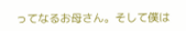ってなるお母さん。そして僕は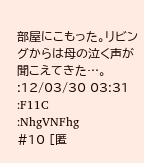部屋にこもった。リビングからは母の泣く声が聞こえてきた…。
:12/03/30 03:31
:F11C
:NhgVNFhg
#10 [匿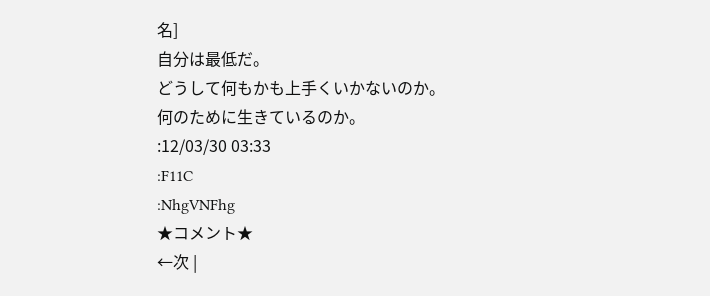名]
自分は最低だ。
どうして何もかも上手くいかないのか。
何のために生きているのか。
:12/03/30 03:33
:F11C
:NhgVNFhg
★コメント★
←次 |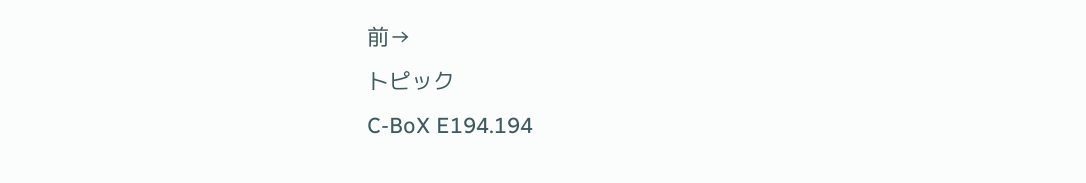前→
トピック
C-BoX E194.194